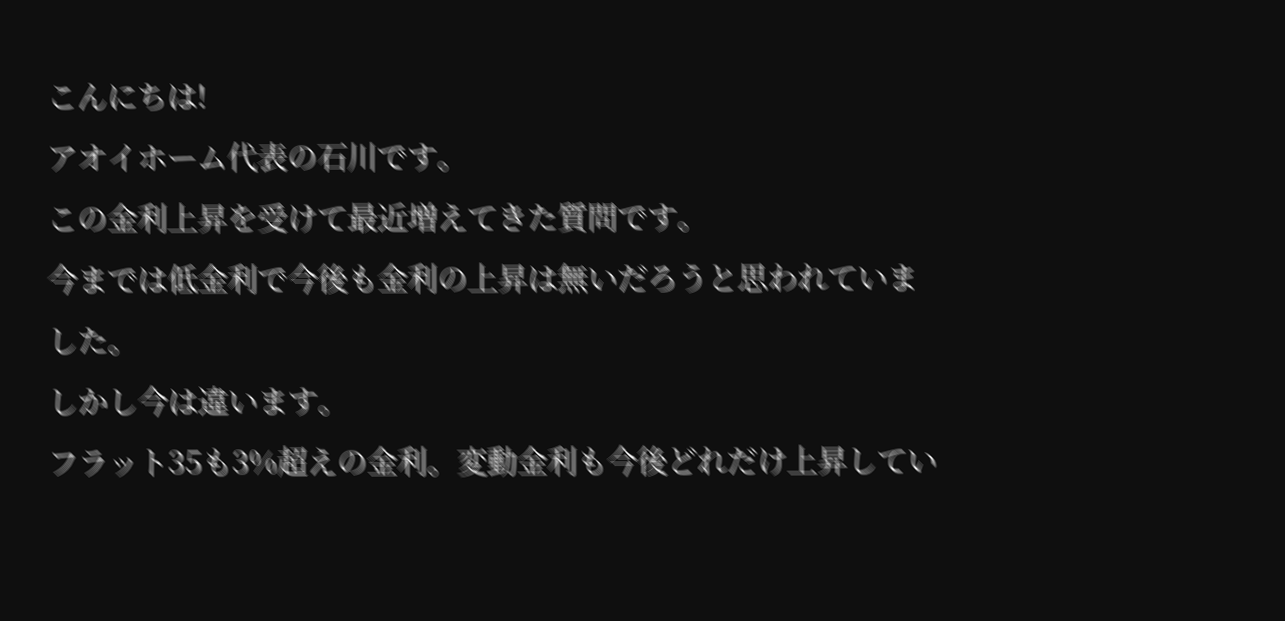こんにちは!
アオイホーム代表の石川です。
この金利上昇を受けて最近増えてきた質問です。
今までは低金利で今後も金利の上昇は無いだろうと思われていました。
しかし今は違います。
フラット35も3%超えの金利。変動金利も今後どれだけ上昇してい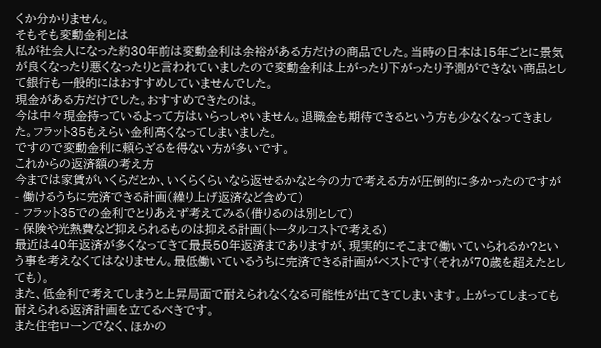くか分かりません。
そもそも変動金利とは
私が社会人になった約30年前は変動金利は余裕がある方だけの商品でした。当時の日本は15年ごとに景気が良くなったり悪くなったりと言われていましたので変動金利は上がったり下がったり予測ができない商品として銀行も一般的にはおすすめしていませんでした。
現金がある方だけでした。おすすめできたのは。
今は中々現金持っているよって方はいらっしゃいません。退職金も期待できるという方も少なくなってきました。フラット35もえらい金利高くなってしまいました。
ですので変動金利に頼らざるを得ない方が多いです。
これからの返済額の考え方
今までは家賃がいくらだとか、いくらくらいなら返せるかなと今の力で考える方が圧倒的に多かったのですが
- 働けるうちに完済できる計画(繰り上げ返済など含めて)
- フラット35での金利でとりあえず考えてみる(借りるのは別として)
- 保険や光熱費など抑えられるものは抑える計画(トータルコストで考える)
最近は40年返済が多くなってきて最長50年返済までありますが、現実的にそこまで働いていられるか?という事を考えなくてはなりません。最低働いているうちに完済できる計画がベストです(それが70歳を超えたとしても)。
また、低金利で考えてしまうと上昇局面で耐えられなくなる可能性が出てきてしまいます。上がってしまっても耐えられる返済計画を立てるべきです。
また住宅ローンでなく、ほかの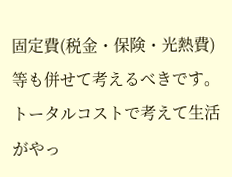固定費(税金・保険・光熱費)等も併せて考えるべきです。トータルコストで考えて生活がやっ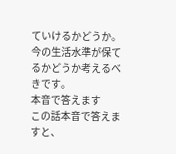ていけるかどうか。今の生活水準が保てるかどうか考えるべきです。
本音で答えます
この話本音で答えますと、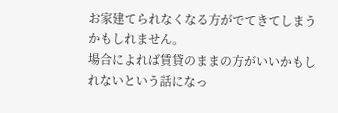お家建てられなくなる方がでてきてしまうかもしれません。
場合によれば賃貸のままの方がいいかもしれないという話になっ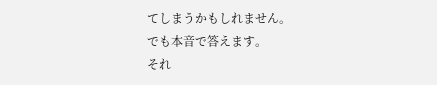てしまうかもしれません。
でも本音で答えます。
それ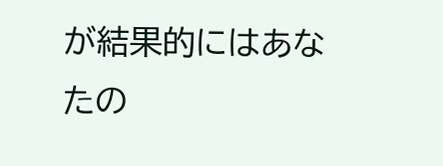が結果的にはあなたの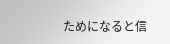ためになると信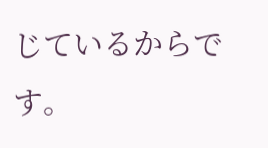じているからです。